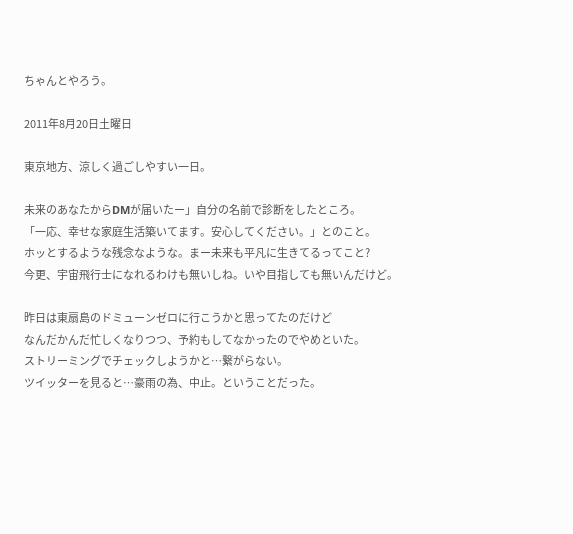ちゃんとやろう。

2011年8月20日土曜日

東京地方、涼しく過ごしやすい一日。

未来のあなたからDMが届いたー」自分の名前で診断をしたところ。
「一応、幸せな家庭生活築いてます。安心してください。」とのこと。
ホッとするような残念なような。まー未来も平凡に生きてるってこと?
今更、宇宙飛行士になれるわけも無いしね。いや目指しても無いんだけど。

昨日は東扇島のドミューンゼロに行こうかと思ってたのだけど
なんだかんだ忙しくなりつつ、予約もしてなかったのでやめといた。
ストリーミングでチェックしようかと…繋がらない。
ツイッターを見ると…豪雨の為、中止。ということだった。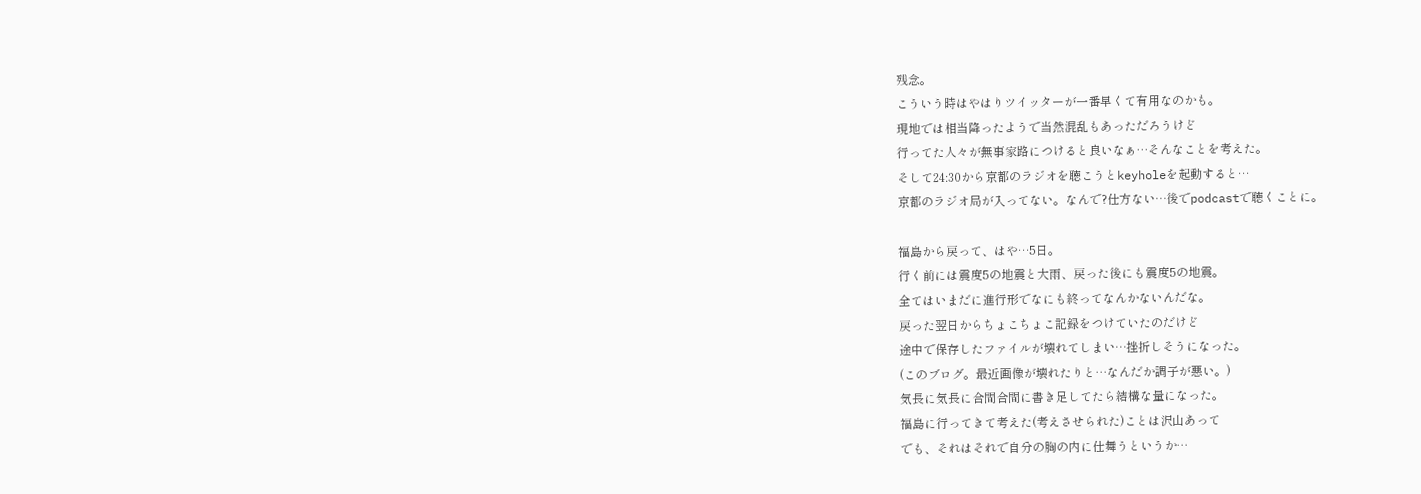残念。
こういう時はやはりツイッターが一番早くて有用なのかも。
現地では相当降ったようで当然混乱もあっただろうけど
行ってた人々が無事家路につけると良いなぁ…そんなことを考えた。
そして24:30から京都のラジオを聴こうとkeyholeを起動すると…
京都のラジオ局が入ってない。なんで?仕方ない…後でpodcastで聴くことに。

福島から戻って、はや…5日。
行く前には震度5の地震と大雨、戻った後にも震度5の地震。
全てはいまだに進行形でなにも終ってなんかないんだな。
戻った翌日からちょこちょこ記録をつけていたのだけど
途中で保存したファイルが壊れてしまい…挫折しそうになった。
(このブログ。最近画像が壊れたりと…なんだか調子が悪い。)
気長に気長に合間合間に書き足してたら結構な量になった。
福島に行ってきて考えた(考えさせられた)ことは沢山あって
でも、それはそれで自分の胸の内に仕舞うというか…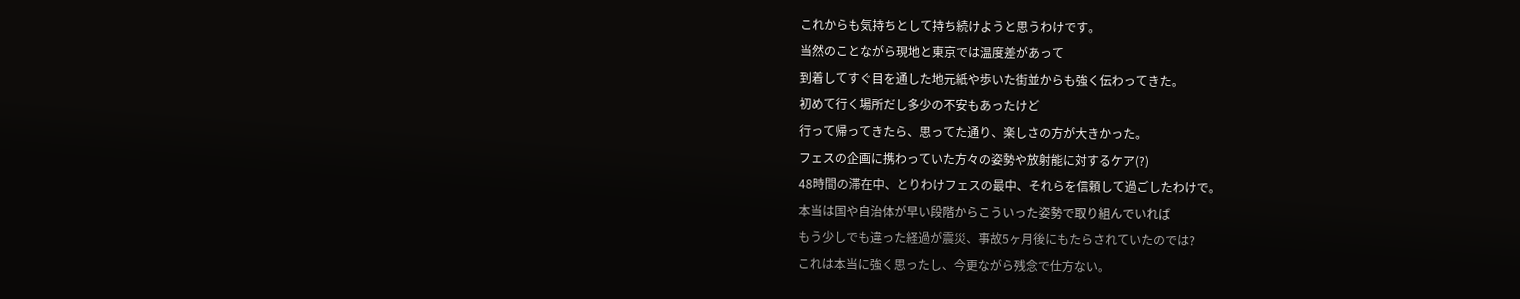これからも気持ちとして持ち続けようと思うわけです。
当然のことながら現地と東京では温度差があって
到着してすぐ目を通した地元紙や歩いた街並からも強く伝わってきた。
初めて行く場所だし多少の不安もあったけど
行って帰ってきたら、思ってた通り、楽しさの方が大きかった。
フェスの企画に携わっていた方々の姿勢や放射能に対するケア(?)
48時間の滞在中、とりわけフェスの最中、それらを信頼して過ごしたわけで。
本当は国や自治体が早い段階からこういった姿勢で取り組んでいれば
もう少しでも違った経過が震災、事故5ヶ月後にもたらされていたのでは?
これは本当に強く思ったし、今更ながら残念で仕方ない。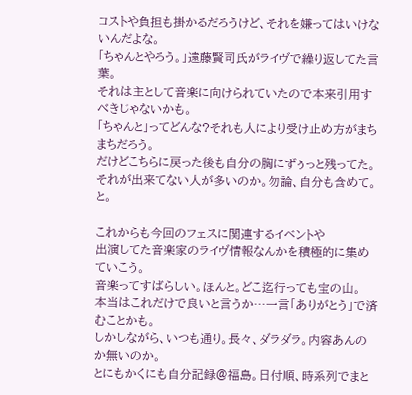コストや負担も掛かるだろうけど、それを嫌ってはいけないんだよな。
「ちゃんとやろう。」遠藤賢司氏がライヴで繰り返してた言葉。
それは主として音楽に向けられていたので本来引用すべきじゃないかも。
「ちゃんと」ってどんな?それも人により受け止め方がまちまちだろう。
だけどこちらに戻った後も自分の胸にずぅっと残ってた。
それが出来てない人が多いのか。勿論、自分も含めて。と。

これからも今回のフェスに関連するイベントや
出演してた音楽家のライヴ情報なんかを積極的に集めていこう。
音楽ってすばらしい。ほんと。どこ迄行っても宝の山。
本当はこれだけで良いと言うか…一言「ありがとう」で済むことかも。
しかしながら、いつも通り。長々、ダラダラ。内容あんのか無いのか。
とにもかくにも自分記録@福島。日付順、時系列でまと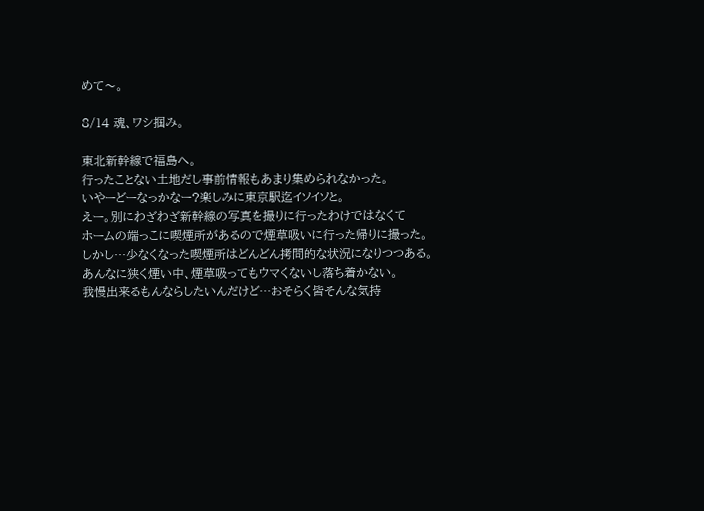めて〜。

8/14 魂、ワシ掴み。

東北新幹線で福島へ。
行ったことない土地だし事前情報もあまり集められなかった。
いやーどーなっかなー?楽しみに東京駅迄イソイソと。
えー。別にわざわざ新幹線の写真を撮りに行ったわけではなくて
ホームの端っこに喫煙所があるので煙草吸いに行った帰りに撮った。
しかし…少なくなった喫煙所はどんどん拷問的な状況になりつつある。
あんなに狭く煙い中、煙草吸ってもウマくないし落ち着かない。
我慢出来るもんならしたいんだけど…おそらく皆そんな気持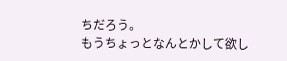ちだろう。
もうちょっとなんとかして欲し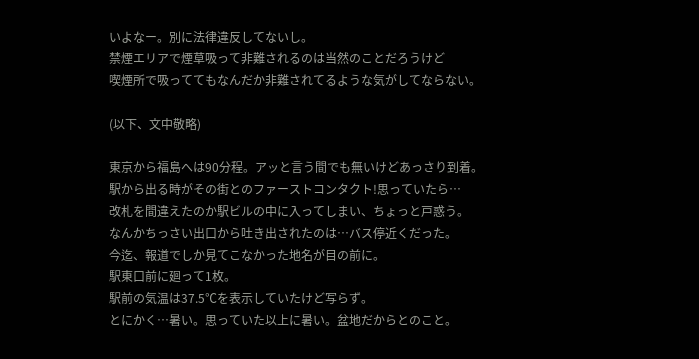いよなー。別に法律違反してないし。
禁煙エリアで煙草吸って非難されるのは当然のことだろうけど
喫煙所で吸っててもなんだか非難されてるような気がしてならない。

(以下、文中敬略)

東京から福島へは90分程。アッと言う間でも無いけどあっさり到着。
駅から出る時がその街とのファーストコンタクト!思っていたら…
改札を間違えたのか駅ビルの中に入ってしまい、ちょっと戸惑う。
なんかちっさい出口から吐き出されたのは…バス停近くだった。
今迄、報道でしか見てこなかった地名が目の前に。
駅東口前に廻って1枚。
駅前の気温は37.5℃を表示していたけど写らず。
とにかく…暑い。思っていた以上に暑い。盆地だからとのこと。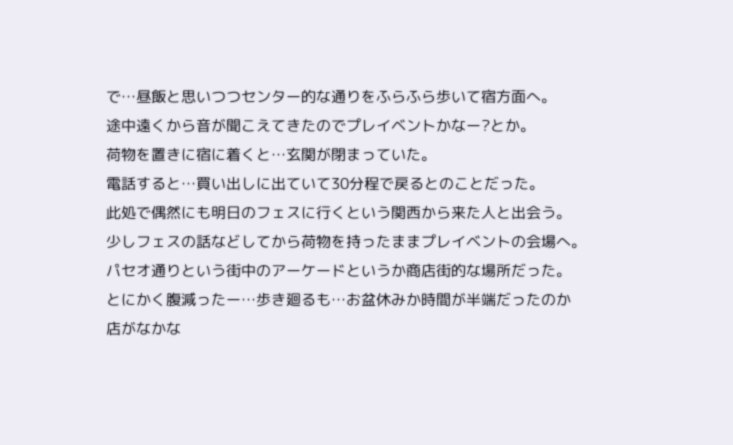で…昼飯と思いつつセンター的な通りをふらふら歩いて宿方面へ。
途中遠くから音が聞こえてきたのでプレイベントかなー?とか。
荷物を置きに宿に着くと…玄関が閉まっていた。
電話すると…買い出しに出ていて30分程で戻るとのことだった。
此処で偶然にも明日のフェスに行くという関西から来た人と出会う。
少しフェスの話などしてから荷物を持ったままプレイベントの会場へ。
パセオ通りという街中のアーケードというか商店街的な場所だった。
とにかく腹減ったー…歩き廻るも…お盆休みか時間が半端だったのか
店がなかな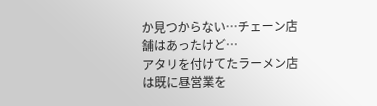か見つからない…チェーン店舗はあったけど…
アタリを付けてたラーメン店は既に昼営業を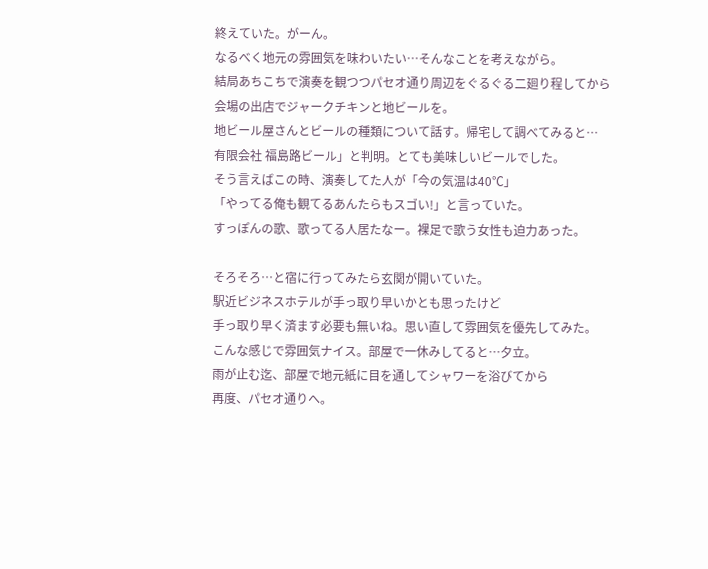終えていた。がーん。
なるべく地元の雰囲気を味わいたい…そんなことを考えながら。
結局あちこちで演奏を観つつパセオ通り周辺をぐるぐる二廻り程してから
会場の出店でジャークチキンと地ビールを。
地ビール屋さんとビールの種類について話す。帰宅して調べてみると…
有限会社 福島路ビール」と判明。とても美味しいビールでした。
そう言えばこの時、演奏してた人が「今の気温は40℃」
「やってる俺も観てるあんたらもスゴい!」と言っていた。
すっぽんの歌、歌ってる人居たなー。裸足で歌う女性も迫力あった。

そろそろ…と宿に行ってみたら玄関が開いていた。
駅近ビジネスホテルが手っ取り早いかとも思ったけど
手っ取り早く済ます必要も無いね。思い直して雰囲気を優先してみた。
こんな感じで雰囲気ナイス。部屋で一休みしてると…夕立。
雨が止む迄、部屋で地元紙に目を通してシャワーを浴びてから
再度、パセオ通りへ。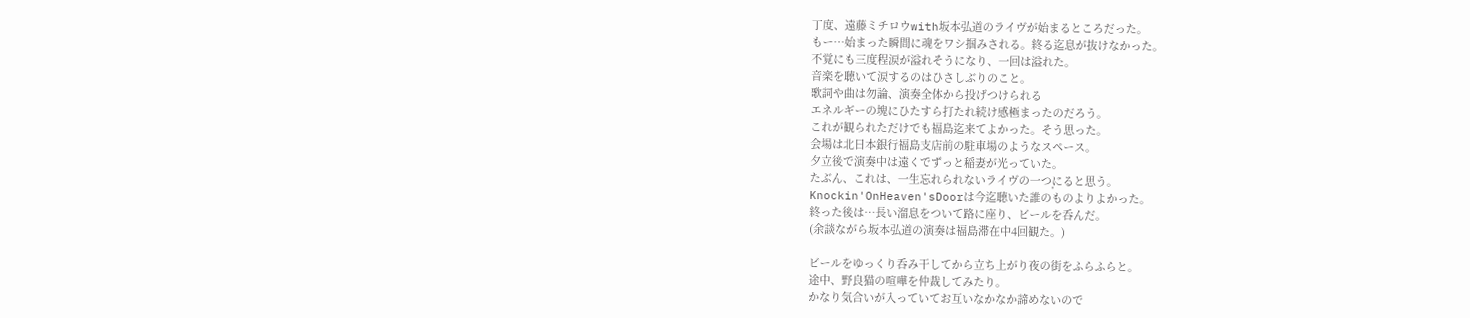丁度、遠藤ミチロウwith坂本弘道のライヴが始まるところだった。
もー…始まった瞬間に魂をワシ掴みされる。終る迄息が抜けなかった。
不覚にも三度程涙が溢れそうになり、一回は溢れた。
音楽を聴いて涙するのはひさしぶりのこと。
歌詞や曲は勿論、演奏全体から投げつけられる
エネルギーの塊にひたすら打たれ続け感極まったのだろう。
これが観られただけでも福島迄来てよかった。そう思った。
会場は北日本銀行福島支店前の駐車場のようなスペース。
夕立後で演奏中は遠くでずっと稲妻が光っていた。
たぶん、これは、一生忘れられないライヴの一つに〪ると思う。
Knockin'OnHeaven'sDoorは今迄聴いた誰のものよりよかった。
終った後は…長い溜息をついて路に座り、ビールを呑んだ。
(余談ながら坂本弘道の演奏は福島滞在中4回観た。)

ビールをゆっくり呑み干してから立ち上がり夜の街をふらふらと。
途中、野良猫の喧嘩を仲裁してみたり。
かなり気合いが入っていてお互いなかなか諦めないので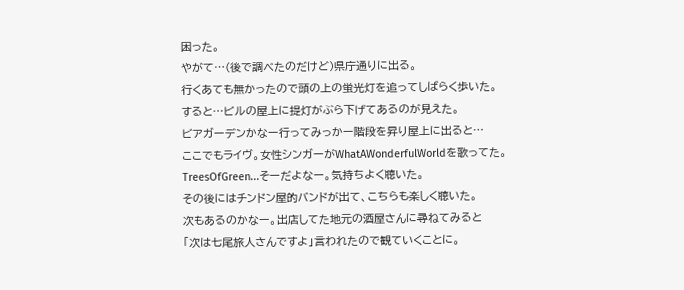困った。
やがて…(後で調べたのだけど)県庁通りに出る。
行くあても無かったので頭の上の蛍光灯を追ってしばらく歩いた。
すると…ビルの屋上に提灯がぶら下げてあるのが見えた。
ビアガーデンかなー行ってみっかー階段を昇り屋上に出ると…
ここでもライヴ。女性シンガーがWhatAWonderfulWorldを歌ってた。
TreesOfGreen...そーだよなー。気持ちよく聴いた。
その後にはチンドン屋的バンドが出て、こちらも楽しく聴いた。
次もあるのかなー。出店してた地元の酒屋さんに尋ねてみると
「次は七尾旅人さんですよ」言われたので観ていくことに。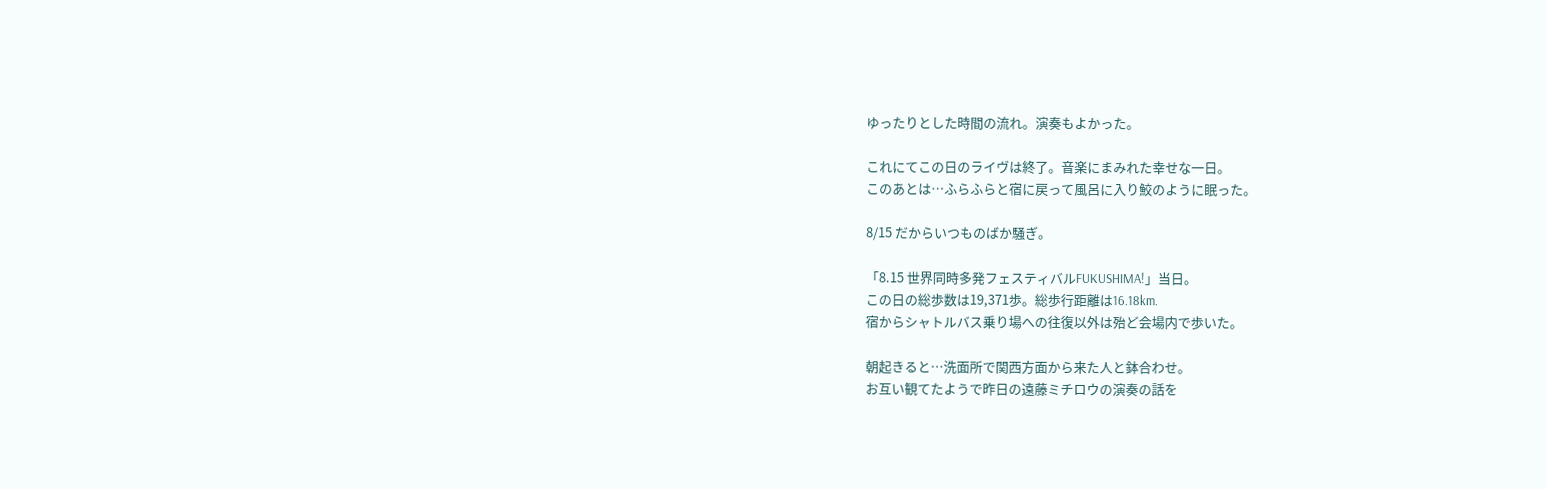ゆったりとした時間の流れ。演奏もよかった。

これにてこの日のライヴは終了。音楽にまみれた幸せな一日。
このあとは…ふらふらと宿に戻って風呂に入り鮫のように眠った。

8/15 だからいつものばか騒ぎ。

「8.15 世界同時多発フェスティバルFUKUSHIMA!」当日。
この日の総歩数は19,371歩。総歩行距離は16.18km.
宿からシャトルバス乗り場への往復以外は殆ど会場内で歩いた。

朝起きると…洗面所で関西方面から来た人と鉢合わせ。
お互い観てたようで昨日の遠藤ミチロウの演奏の話を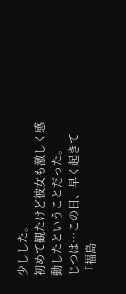少しした。
初めて観たけど彼女も激しく感動したということだった。
じつは…この日、早く起きて「福島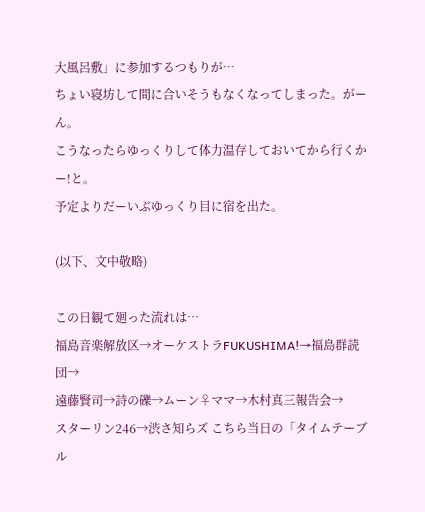大風呂敷」に参加するつもりが…
ちょい寝坊して間に合いそうもなくなってしまった。がーん。
こうなったらゆっくりして体力温存しておいてから行くかー!と。
予定よりだーいぶゆっくり目に宿を出た。

(以下、文中敬略)

この日観て廻った流れは…
福島音楽解放区→オーケストラFUKUSHIMA!→福島群読団→
遠藤賢司→詩の礫→ムーン♀ママ→木村真三報告会→
スターリン246→渋さ知らズ こちら当日の「タイムテーブル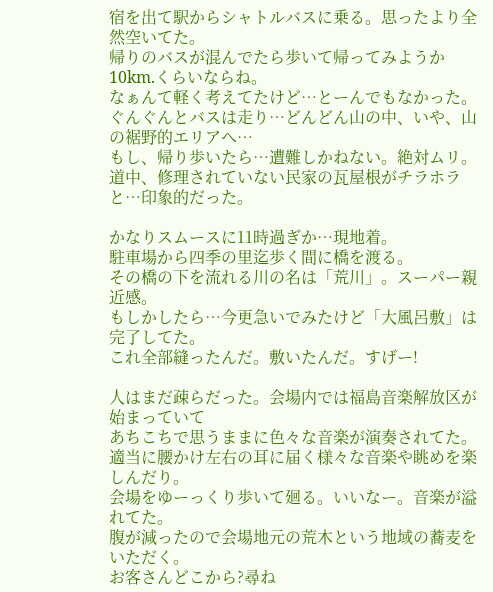宿を出て駅からシャトルバスに乗る。思ったより全然空いてた。
帰りのバスが混んでたら歩いて帰ってみようか10km.くらいならね。
なぁんて軽く考えてたけど…とーんでもなかった。
ぐんぐんとバスは走り…どんどん山の中、いや、山の裾野的エリアへ…
もし、帰り歩いたら…遭難しかねない。絶対ムリ。
道中、修理されていない民家の瓦屋根がチラホラと…印象的だった。

かなりスムースに11時過ぎか…現地着。
駐車場から四季の里迄歩く間に橋を渡る。
その橋の下を流れる川の名は「荒川」。スーパー親近感。
もしかしたら…今更急いでみたけど「大風呂敷」は完了してた。
これ全部縫ったんだ。敷いたんだ。すげー!

人はまだ疎らだった。会場内では福島音楽解放区が始まっていて
あちこちで思うままに色々な音楽が演奏されてた。
適当に腰かけ左右の耳に届く様々な音楽や眺めを楽しんだり。
会場をゆーっくり歩いて廻る。いいなー。音楽が溢れてた。
腹が減ったので会場地元の荒木という地域の蕎麦をいただく。
お客さんどこから?尋ね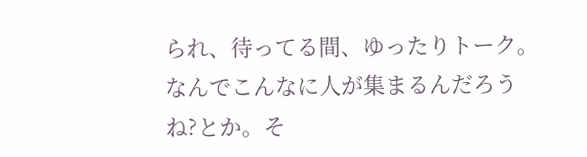られ、待ってる間、ゆったりトーク。
なんでこんなに人が集まるんだろうね?とか。そ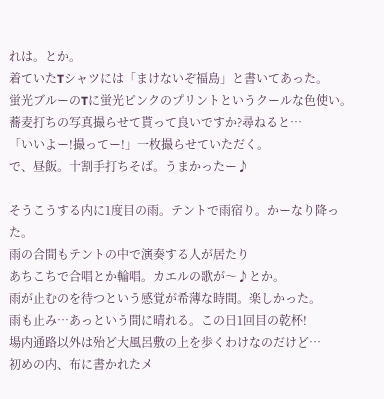れは。とか。
着ていたTシャツには「まけないぞ福島」と書いてあった。
蛍光ブルーのTに蛍光ピンクのプリントというクールな色使い。
蕎麦打ちの写真撮らせて貰って良いですか?尋ねると…
「いいよー!撮ってー!」一枚撮らせていただく。
で、昼飯。十割手打ちそば。うまかったー♪

そうこうする内に1度目の雨。テントで雨宿り。かーなり降った。
雨の合間もテントの中で演奏する人が居たり
あちこちで合唱とか輪唱。カエルの歌が〜♪とか。
雨が止むのを待つという感覚が希薄な時間。楽しかった。
雨も止み…あっという間に晴れる。この日1回目の乾杯!
場内通路以外は殆ど大風呂敷の上を歩くわけなのだけど…
初めの内、布に書かれたメ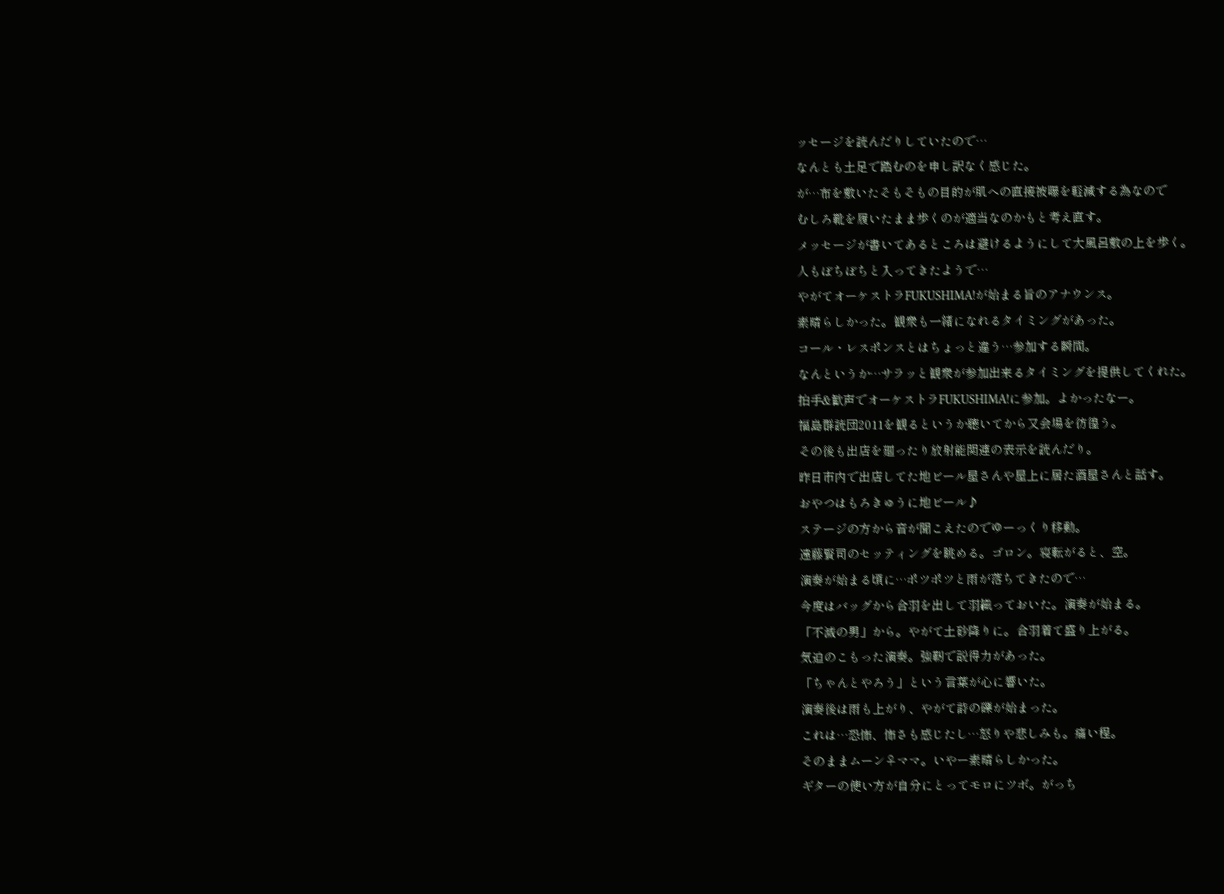ッセージを読んだりしていたので…
なんとも土足で踏むのを申し訳なく感じた。
が…布を敷いたそもそもの目的が肌への直接被曝を軽減する為なので
むしろ靴を履いたまま歩くのが適当なのかもと考え直す。
メッセージが書いてあるところは避けるようにして大風呂敷の上を歩く。
人もぼちぼちと入ってきたようで…
やがてオーケストラFUKUSHIMA!が始まる旨のアナウンス。
素晴らしかった。観衆も一緒になれるタイミングがあった。
コール・レスポンスとはちょっと違う…参加する瞬間。
なんというか…サラッと観衆が参加出来るタイミングを提供してくれた。
拍手&歓声でオーケストラFUKUSHIMA!に参加。よかったなー。
福島群読団2011を観るというか聴いてから又会場を彷徨う。
その後も出店を廻ったり放射能関連の表示を読んだり。
昨日市内で出店してた地ビール屋さんや屋上に居た酒屋さんと話す。
おやつはもろきゅうに地ビール♪
ステージの方から音が聞こえたのでゆーっくり移動。
遠藤賢司のセッティングを眺める。ゴロン。寝転がると、空。
演奏が始まる頃に…ポツポツと雨が落ちてきたので…
今度はバッグから合羽を出して羽織っておいた。演奏が始まる。
「不滅の男」から。やがて土砂降りに。合羽着て盛り上がる。
気迫のこもった演奏。強靭で説得力があった。
「ちゃんとやろう」という言葉が心に響いた。
演奏後は雨も上がり、やがて詩の礫が始まった。
これは…恐怖、怖さも感じたし…怒りや悲しみも。痛い程。
そのままムーン♀ママ。いやー素晴らしかった。
ギターの使い方が自分にとってモロにツボ。がっち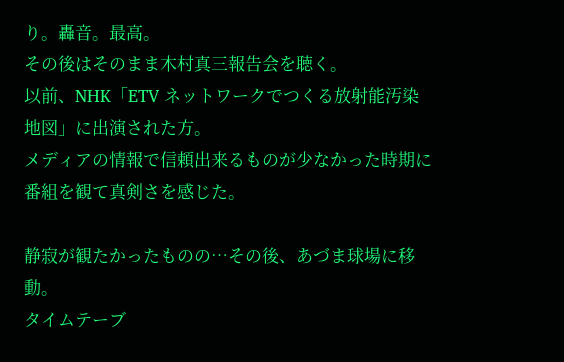り。轟音。最高。
その後はそのまま木村真三報告会を聴く。
以前、NHK「ETV ネットワークでつくる放射能汚染地図」に出演された方。
メディアの情報で信頼出来るものが少なかった時期に番組を観て真剣さを感じた。

静寂が観たかったものの…その後、あづま球場に移動。
タイムテーブ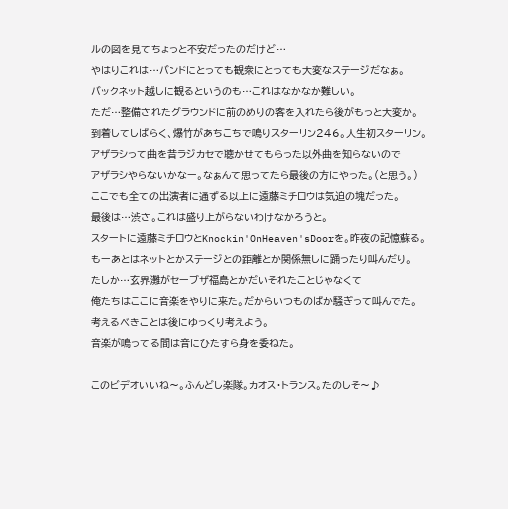ルの図を見てちょっと不安だったのだけど…
やはりこれは…バンドにとっても観衆にとっても大変なステージだなぁ。
バックネット越しに観るというのも…これはなかなか難しい。
ただ…整備されたグラウンドに前のめりの客を入れたら後がもっと大変か。
到着してしばらく、爆竹があちこちで鳴りスターリン246。人生初スターリン。
アザラシって曲を昔ラジカセで聴かせてもらった以外曲を知らないので
アザラシやらないかなー。なぁんて思ってたら最後の方にやった。(と思う。)
ここでも全ての出演者に通ずる以上に遠藤ミチロウは気迫の塊だった。
最後は…渋さ。これは盛り上がらないわけなかろうと。
スタートに遠藤ミチロウとKnockin'OnHeaven'sDoorを。昨夜の記憶蘇る。
もーあとはネットとかステージとの距離とか関係無しに踊ったり叫んだり。
たしか…玄界灘がセーブザ福島とかだいそれたことじゃなくて
俺たちはここに音楽をやりに来た。だからいつものばか騒ぎって叫んでた。
考えるべきことは後にゆっくり考えよう。
音楽が鳴ってる間は音にひたすら身を委ねた。

このビデオいいね〜。ふんどし楽隊。カオス・トランス。たのしそ〜♪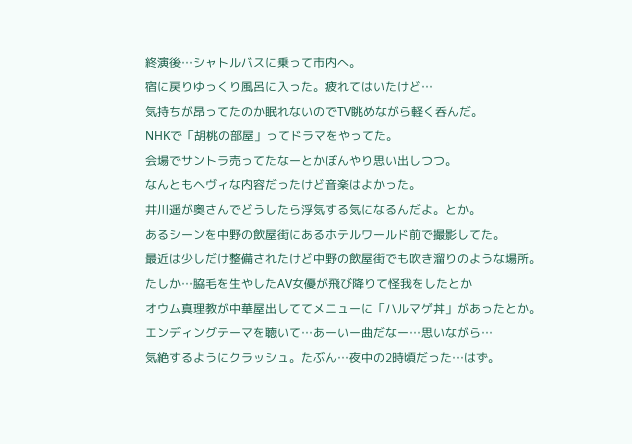終演後…シャトルバスに乗って市内へ。
宿に戻りゆっくり風呂に入った。疲れてはいたけど…
気持ちが昂ってたのか眠れないのでTV眺めながら軽く呑んだ。
NHKで「胡桃の部屋」ってドラマをやってた。
会場でサントラ売ってたなーとかぼんやり思い出しつつ。
なんともヘヴィな内容だったけど音楽はよかった。
井川遥が奥さんでどうしたら浮気する気になるんだよ。とか。
あるシーンを中野の飲屋街にあるホテルワールド前で撮影してた。
最近は少しだけ整備されたけど中野の飲屋街でも吹き溜りのような場所。
たしか…脇毛を生やしたAV女優が飛び降りて怪我をしたとか
オウム真理教が中華屋出しててメニューに「ハルマゲ丼」があったとか。
エンディングテーマを聴いて…あーいー曲だなー…思いながら…
気絶するようにクラッシュ。たぶん…夜中の2時頃だった…はず。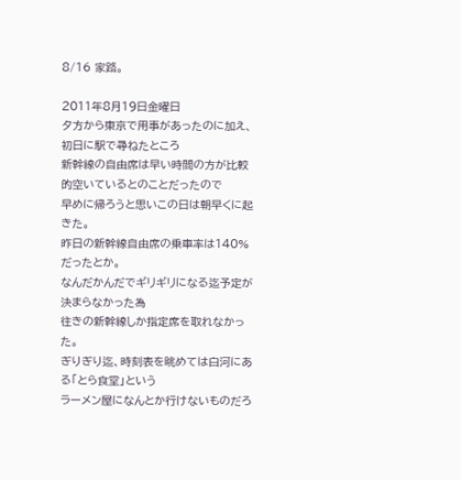8/16 家路。

2011年8月19日金曜日
夕方から東京で用事があったのに加え、初日に駅で尋ねたところ
新幹線の自由席は早い時間の方が比較的空いているとのことだったので
早めに帰ろうと思いこの日は朝早くに起きた。
昨日の新幹線自由席の乗車率は140%だったとか。
なんだかんだでギリギリになる迄予定が決まらなかった為
往きの新幹線しか指定席を取れなかった。
ぎりぎり迄、時刻表を眺めては白河にある「とら食堂」という
ラーメン屋になんとか行けないものだろ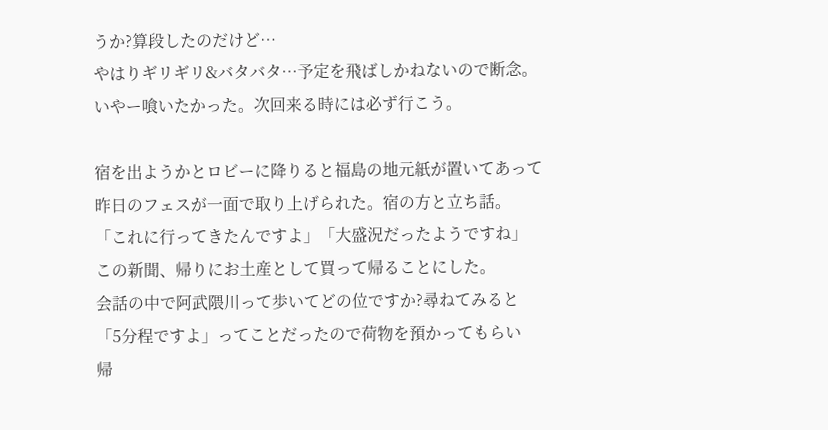うか?算段したのだけど…
やはりギリギリ&バタバタ…予定を飛ばしかねないので断念。
いやー喰いたかった。次回来る時には必ず行こう。

宿を出ようかとロビーに降りると福島の地元紙が置いてあって
昨日のフェスが一面で取り上げられた。宿の方と立ち話。
「これに行ってきたんですよ」「大盛況だったようですね」
この新聞、帰りにお土産として買って帰ることにした。
会話の中で阿武隈川って歩いてどの位ですか?尋ねてみると
「5分程ですよ」ってことだったので荷物を預かってもらい
帰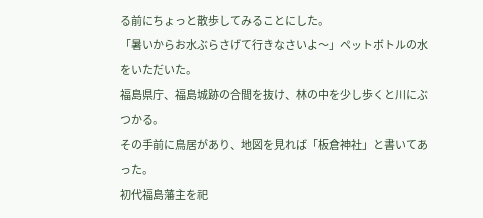る前にちょっと散歩してみることにした。
「暑いからお水ぶらさげて行きなさいよ〜」ペットボトルの水をいただいた。
福島県庁、福島城跡の合間を抜け、林の中を少し歩くと川にぶつかる。
その手前に鳥居があり、地図を見れば「板倉神社」と書いてあった。
初代福島藩主を祀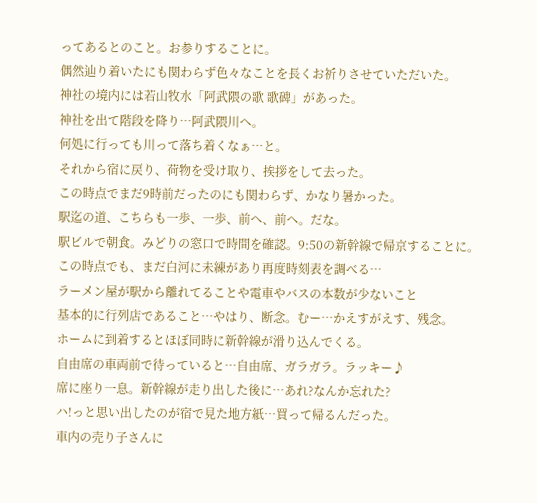ってあるとのこと。お参りすることに。
偶然辿り着いたにも関わらず色々なことを長くお祈りさせていただいた。
神社の境内には若山牧水「阿武隈の歌 歌碑」があった。
神社を出て階段を降り…阿武隈川へ。
何処に行っても川って落ち着くなぁ…と。
それから宿に戻り、荷物を受け取り、挨拶をして去った。
この時点でまだ9時前だったのにも関わらず、かなり暑かった。
駅迄の道、こちらも一歩、一歩、前へ、前へ。だな。
駅ビルで朝食。みどりの窓口で時間を確認。9:50の新幹線で帰京することに。
この時点でも、まだ白河に未練があり再度時刻表を調べる…
ラーメン屋が駅から離れてることや電車やバスの本数が少ないこと
基本的に行列店であること…やはり、断念。むー…かえすがえす、残念。
ホームに到着するとほぼ同時に新幹線が滑り込んでくる。
自由席の車両前で待っていると…自由席、ガラガラ。ラッキー♪
席に座り一息。新幹線が走り出した後に…あれ?なんか忘れた?
ハ!っと思い出したのが宿で見た地方紙…買って帰るんだった。
車内の売り子さんに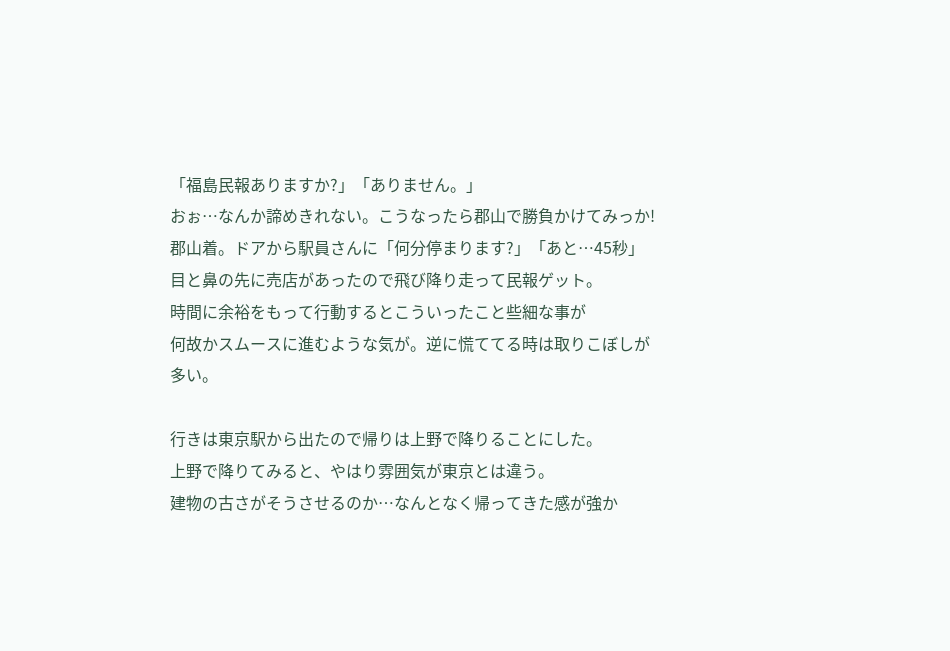「福島民報ありますか?」「ありません。」
おぉ…なんか諦めきれない。こうなったら郡山で勝負かけてみっか!
郡山着。ドアから駅員さんに「何分停まります?」「あと…45秒」
目と鼻の先に売店があったので飛び降り走って民報ゲット。
時間に余裕をもって行動するとこういったこと些細な事が
何故かスムースに進むような気が。逆に慌ててる時は取りこぼしが多い。

行きは東京駅から出たので帰りは上野で降りることにした。
上野で降りてみると、やはり雰囲気が東京とは違う。
建物の古さがそうさせるのか…なんとなく帰ってきた感が強か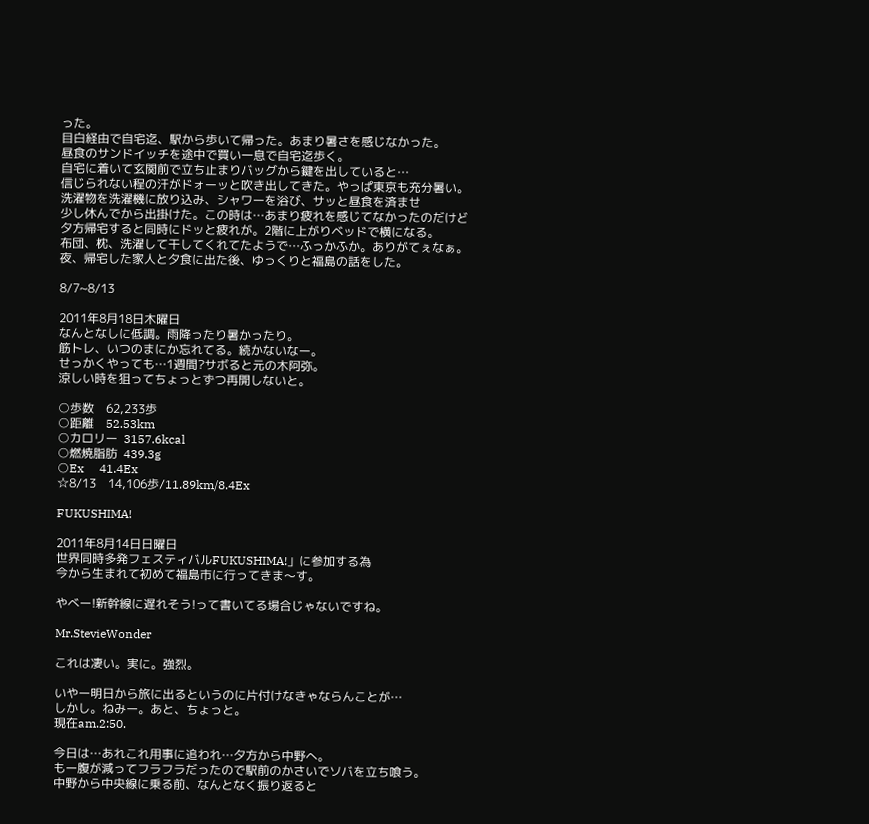った。
目白経由で自宅迄、駅から歩いて帰った。あまり暑さを感じなかった。
昼食のサンドイッチを途中で買い一息で自宅迄歩く。
自宅に着いて玄関前で立ち止まりバッグから鍵を出していると…
信じられない程の汗がドォーッと吹き出してきた。やっぱ東京も充分暑い。
洗濯物を洗濯機に放り込み、シャワーを浴び、サッと昼食を済ませ
少し休んでから出掛けた。この時は…あまり疲れを感じてなかったのだけど
夕方帰宅すると同時にドッと疲れが。2階に上がりベッドで横になる。
布団、枕、洗濯して干してくれてたようで…ふっかふか。ありがてぇなぁ。
夜、帰宅した家人と夕食に出た後、ゆっくりと福島の話をした。

8/7~8/13

2011年8月18日木曜日
なんとなしに低調。雨降ったり暑かったり。
筋トレ、いつのまにか忘れてる。続かないなー。
せっかくやっても…1週間?サボると元の木阿弥。
涼しい時を狙ってちょっとずつ再開しないと。

○歩数    62,233歩
○距離    52.53km
○カロリー  3157.6kcal
○燃焼脂肪  439.3g
○Ex     41.4Ex
☆8/13    14,106歩/11.89km/8.4Ex

FUKUSHIMA!

2011年8月14日日曜日
世界同時多発フェスティバルFUKUSHIMA!」に参加する為
今から生まれて初めて福島市に行ってきま〜す。

やべー!新幹線に遅れそう!って書いてる場合じゃないですね。

Mr.StevieWonder

これは凄い。実に。強烈。

いやー明日から旅に出るというのに片付けなきゃならんことが…
しかし。ねみー。あと、ちょっと。
現在am.2:50.

今日は…あれこれ用事に追われ…夕方から中野へ。
もー腹が減ってフラフラだったので駅前のかさいでソバを立ち喰う。
中野から中央線に乗る前、なんとなく振り返ると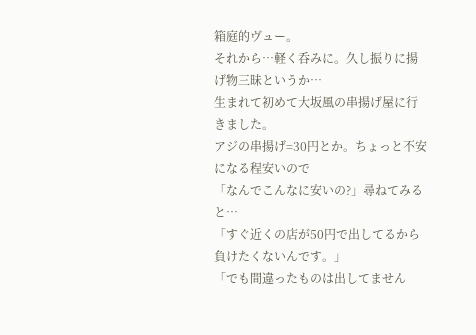箱庭的ヴュー。
それから…軽く呑みに。久し振りに揚げ物三昧というか…
生まれて初めて大坂風の串揚げ屋に行きました。
アジの串揚げ=30円とか。ちょっと不安になる程安いので
「なんでこんなに安いの?」尋ねてみると…
「すぐ近くの店が50円で出してるから負けたくないんです。」
「でも間違ったものは出してません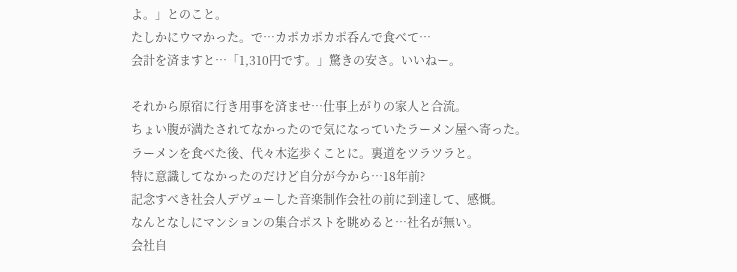よ。」とのこと。
たしかにウマかった。で…カポカポカポ呑んで食べて…
会計を済ますと…「1,310円です。」驚きの安さ。いいねー。

それから原宿に行き用事を済ませ…仕事上がりの家人と合流。
ちょい腹が満たされてなかったので気になっていたラーメン屋へ寄った。
ラーメンを食べた後、代々木迄歩くことに。裏道をツラツラと。
特に意識してなかったのだけど自分が今から…18年前?
記念すべき社会人デヴューした音楽制作会社の前に到達して、感慨。
なんとなしにマンションの集合ポストを眺めると…社名が無い。
会社自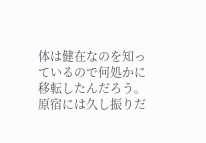体は健在なのを知っているので何処かに移転したんだろう。
原宿には久し振りだ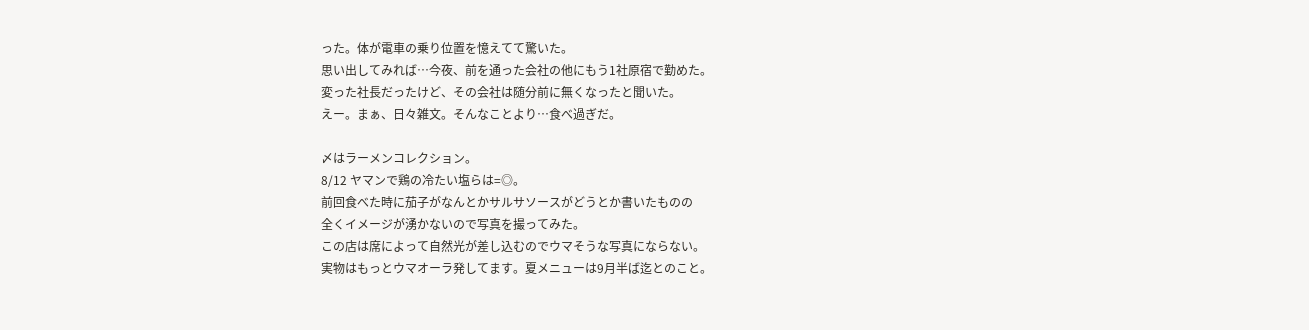った。体が電車の乗り位置を憶えてて驚いた。
思い出してみれば…今夜、前を通った会社の他にもう1社原宿で勤めた。
変った社長だったけど、その会社は随分前に無くなったと聞いた。
えー。まぁ、日々雑文。そんなことより…食べ過ぎだ。

〆はラーメンコレクション。
8/12 ヤマンで鶏の冷たい塩らは=◎。
前回食べた時に茄子がなんとかサルサソースがどうとか書いたものの
全くイメージが湧かないので写真を撮ってみた。
この店は席によって自然光が差し込むのでウマそうな写真にならない。
実物はもっとウマオーラ発してます。夏メニューは9月半ば迄とのこと。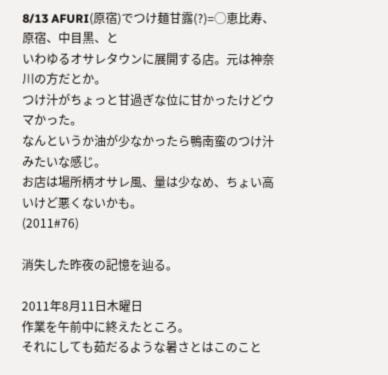8/13 AFURI(原宿)でつけ麺甘露(?)=◯恵比寿、原宿、中目黒、と
いわゆるオサレタウンに展開する店。元は神奈川の方だとか。
つけ汁がちょっと甘過ぎな位に甘かったけどウマかった。
なんというか油が少なかったら鴨南蛮のつけ汁みたいな感じ。
お店は場所柄オサレ風、量は少なめ、ちょい高いけど悪くないかも。
(2011#76)

消失した昨夜の記憶を辿る。

2011年8月11日木曜日
作業を午前中に終えたところ。
それにしても茹だるような暑さとはこのこと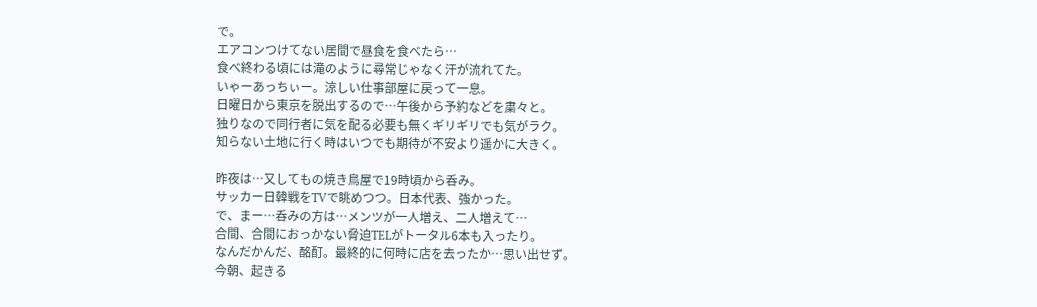で。
エアコンつけてない居間で昼食を食べたら…
食べ終わる頃には滝のように尋常じゃなく汗が流れてた。
いゃーあっちぃー。涼しい仕事部屋に戻って一息。
日曜日から東京を脱出するので…午後から予約などを粛々と。
独りなので同行者に気を配る必要も無くギリギリでも気がラク。
知らない土地に行く時はいつでも期待が不安より遥かに大きく。

昨夜は…又してもの焼き鳥屋で19時頃から呑み。
サッカー日韓戦をTVで眺めつつ。日本代表、強かった。
で、まー…呑みの方は…メンツが一人増え、二人増えて…
合間、合間におっかない脅迫TELがトータル6本も入ったり。
なんだかんだ、酩酊。最終的に何時に店を去ったか…思い出せず。
今朝、起きる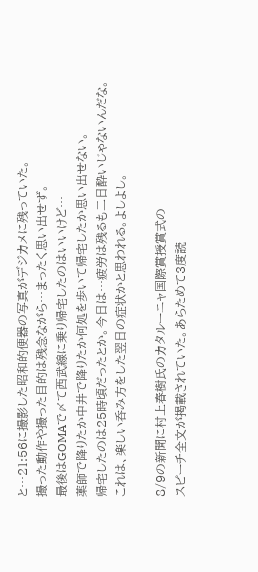と…21:56に撮影した昭和的便器の写真がデジカメに残っていた。
撮った動作や撮った目的は残念ながら…まったく思い出せず。
最後はGOMAで〆て西武線に乗り帰宅したのはいいけど…
薬師で降りたか中井で降りたか何処を歩いて帰宅したか思い出せない。
帰宅したのは25時頃だったとか。今日は…疲労は残るも二日酔いじゃないんだな。
これは、楽しい呑み方をした翌日の症状かと思われる。よしよし。

8/9の新聞に村上春樹氏のカタルーニャ国際賞授賞式の
スピーチ全文が掲載されていた。あらためて3度読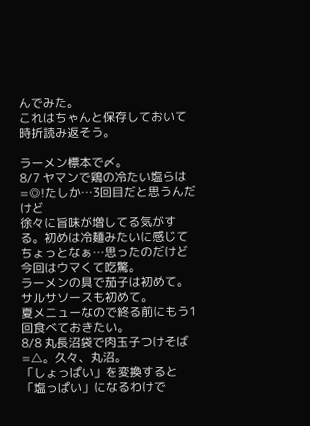んでみた。
これはちゃんと保存しておいて時折読み返そう。

ラーメン標本で〆。
8/7 ヤマンで鶏の冷たい塩らは=◎!たしか…3回目だと思うんだけど
徐々に旨味が増してる気がする。初めは冷麺みたいに感じて
ちょっとなぁ…思ったのだけど今回はウマくて吃驚。
ラーメンの具で茄子は初めて。サルサソースも初めて。
夏メニューなので終る前にもう1回食べておきたい。
8/8 丸長沼袋で肉玉子つけそば=△。久々、丸沼。
「しょっぱい」を変換すると「塩っぱい」になるわけで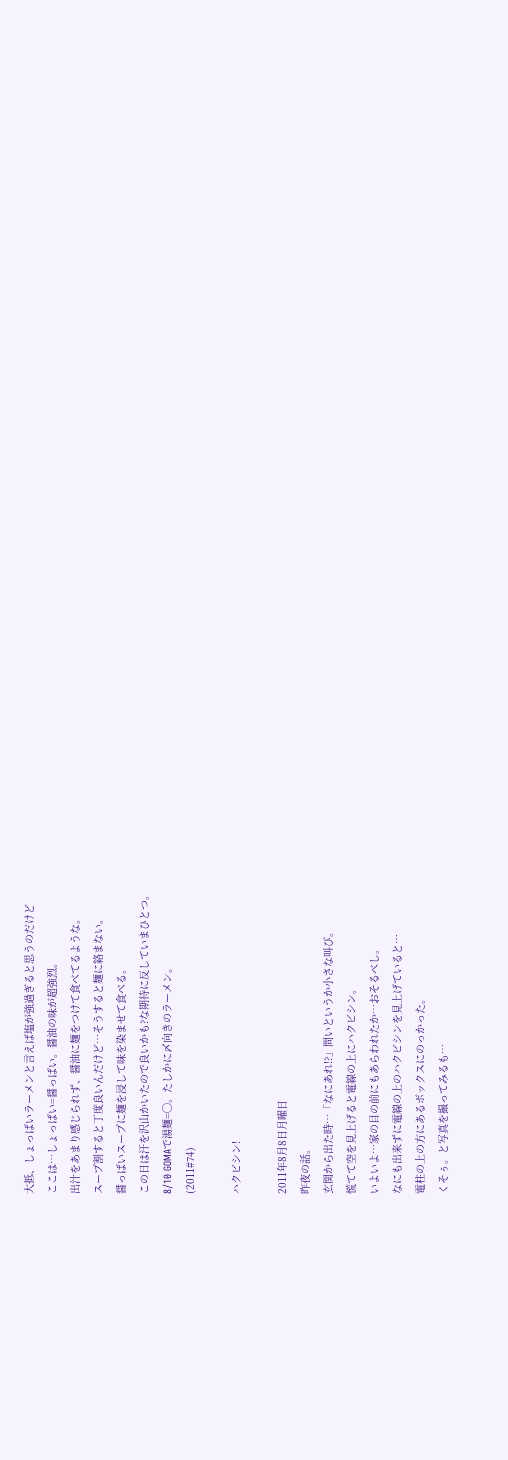大抵、しょっぱいラーメンと言えば塩が強過ぎると思うのだけど
ここは…しょっぱい=醤っぱい。醤油の味が超強烈。
出汁をあまり感じられず、醤油に麺をつけて食べてるような。
スープ割すると丁度良いんだけど…そうすると麺に絡まない。
醤っぱいスープに麺を浸して味を染ませて食べる。
この日は汗を沢山かいたので良いかも?な期待に反していまひとつ。
8/10 GOMAで湯麺=◯。たしかに〆向きのラーメン。
(2011#74)

ハクビシン!

2011年8月8日月曜日
昨夜の話。
玄関から出た時…「なにあれ!?」問いというか小さな叫び。
慌てて空を見上げると電線の上にハクビシン。
いよいよ…家の目の前にもあらわれたか…おそるべし。
なにも出来ずに電線の上のハクビシンを見上げていると…
電柱の上の方にあるボックスにのっかった。
くそぅ。と写真を撮ってみるも…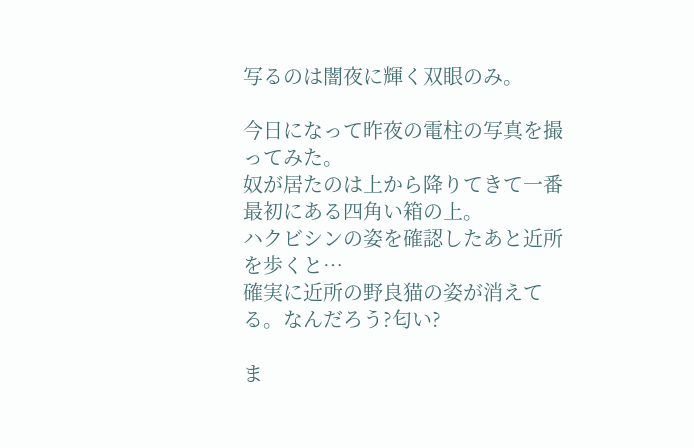写るのは闇夜に輝く双眼のみ。

今日になって昨夜の電柱の写真を撮ってみた。
奴が居たのは上から降りてきて一番最初にある四角い箱の上。
ハクビシンの姿を確認したあと近所を歩くと…
確実に近所の野良猫の姿が消えてる。なんだろう?匂い?

ま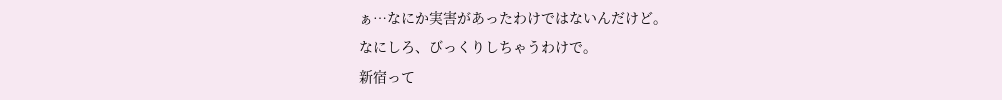ぁ…なにか実害があったわけではないんだけど。
なにしろ、びっくりしちゃうわけで。
新宿って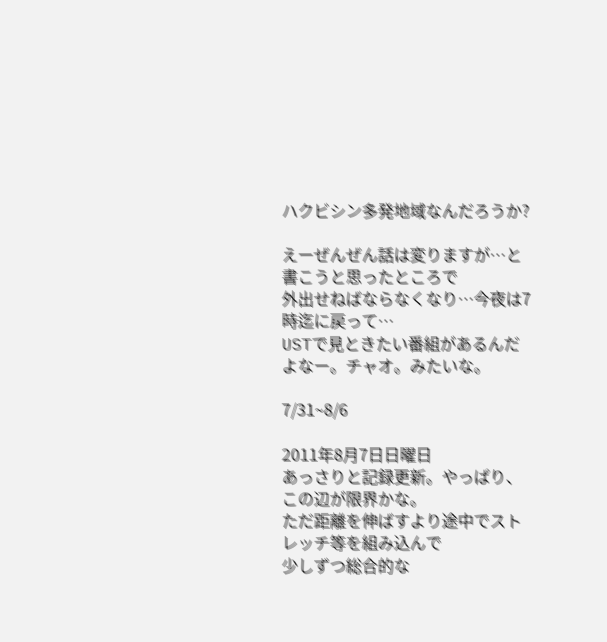ハクビシン多発地域なんだろうか?

えーぜんぜん話は変りますが…と書こうと思ったところで
外出せねばならなくなり…今夜は7時迄に戻って…
USTで見ときたい番組があるんだよなー。チャオ。みたいな。

7/31~8/6

2011年8月7日日曜日
あっさりと記録更新。やっぱり、この辺が限界かな。
ただ距離を伸ばすより途中でストレッチ等を組み込んで
少しずつ総合的な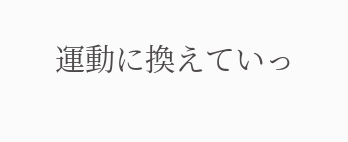運動に換えていっ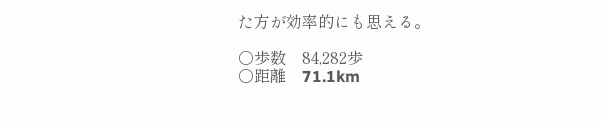た方が効率的にも思える。

○歩数    84,282歩
○距離    71.1km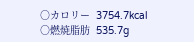○カロリー  3754.7kcal
○燃焼脂肪  535.7g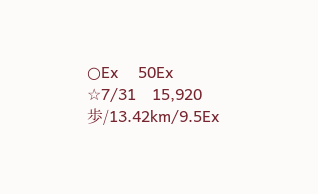○Ex     50Ex
☆7/31    15,920歩/13.42km/9.5Ex